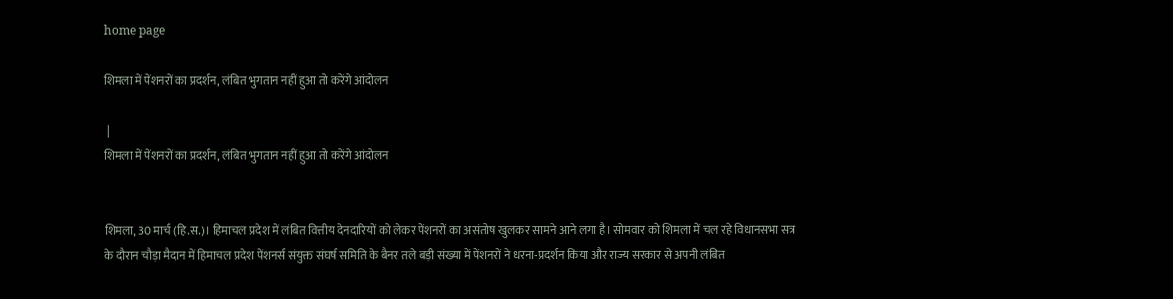home page

शिमला में पेंशनरों का प्रदर्शन, लंबित भुगतान नहीं हुआ तो करेंगे आंदोलन

 |
शिमला में पेंशनरों का प्रदर्शन, लंबित भुगतान नहीं हुआ तो करेंगे आंदोलन


शिमला, 30 मार्च (हि.स.)। हिमाचल प्रदेश में लंबित वित्तीय देनदारियों को लेकर पेंशनरों का असंतोष खुलकर सामने आने लगा है। सोमवार को शिमला में चल रहे विधानसभा सत्र के दौरान चौड़ा मैदान में हिमाचल प्रदेश पेंशनर्स संयुक्त संघर्ष समिति के बैनर तले बड़ी संख्या में पेंशनरों ने धरना-प्रदर्शन किया और राज्य सरकार से अपनी लंबित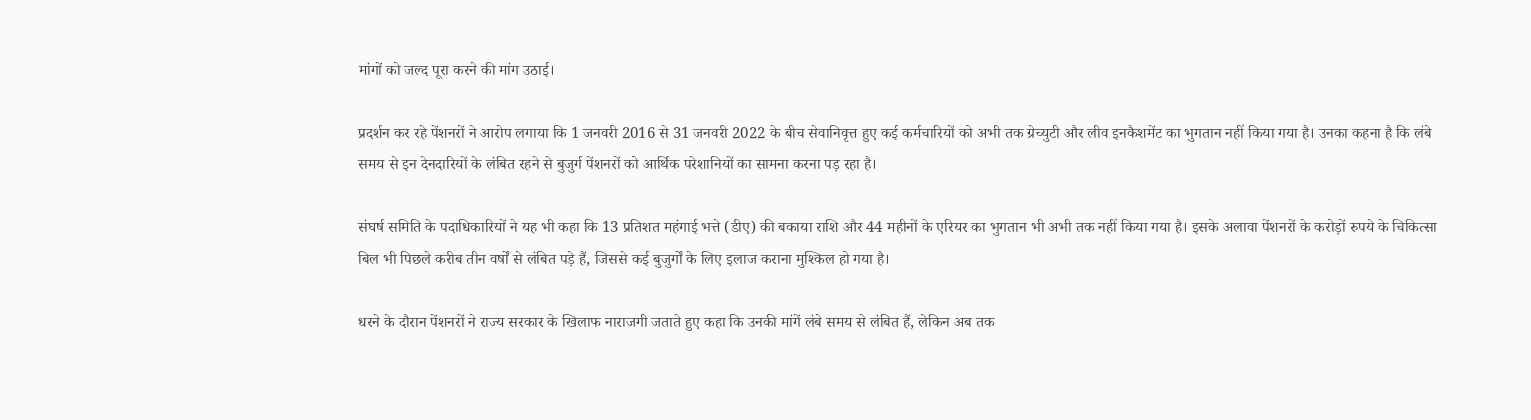मांगों को जल्द पूरा करने की मांग उठाई।

प्रदर्शन कर रहे पेंशनरों ने आरोप लगाया कि 1 जनवरी 2016 से 31 जनवरी 2022 के बीच सेवानिवृत्त हुए कई कर्मचारियों को अभी तक ग्रेच्युटी और लीव इनकैशमेंट का भुगतान नहीं किया गया है। उनका कहना है कि लंबे समय से इन देनदारियों के लंबित रहने से बुजुर्ग पेंशनरों को आर्थिक परेशानियों का सामना करना पड़ रहा है।

संघर्ष समिति के पदाधिकारियों ने यह भी कहा कि 13 प्रतिशत महंगाई भत्ते (डीए) की बकाया राशि और 44 महीनों के एरियर का भुगतान भी अभी तक नहीं किया गया है। इसके अलावा पेंशनरों के करोड़ों रुपये के चिकित्सा बिल भी पिछले करीब तीन वर्षों से लंबित पड़े हैं, जिससे कई बुजुर्गों के लिए इलाज कराना मुश्किल हो गया है।

धरने के दौरान पेंशनरों ने राज्य सरकार के खिलाफ नाराजगी जताते हुए कहा कि उनकी मांगें लंबे समय से लंबित हैं, लेकिन अब तक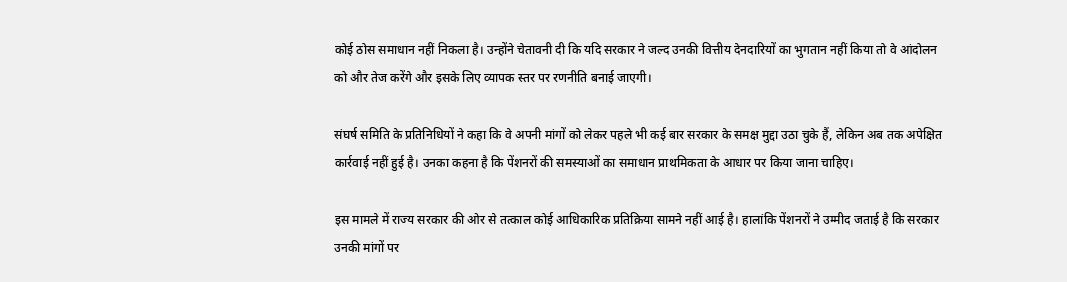कोई ठोस समाधान नहीं निकला है। उन्होंने चेतावनी दी कि यदि सरकार ने जल्द उनकी वित्तीय देनदारियों का भुगतान नहीं किया तो वे आंदोलन को और तेज करेंगे और इसके लिए व्यापक स्तर पर रणनीति बनाई जाएगी।

संघर्ष समिति के प्रतिनिधियों ने कहा कि वे अपनी मांगों को लेकर पहले भी कई बार सरकार के समक्ष मुद्दा उठा चुके हैं, लेकिन अब तक अपेक्षित कार्रवाई नहीं हुई है। उनका कहना है कि पेंशनरों की समस्याओं का समाधान प्राथमिकता के आधार पर किया जाना चाहिए।

इस मामले में राज्य सरकार की ओर से तत्काल कोई आधिकारिक प्रतिक्रिया सामने नहीं आई है। हालांकि पेंशनरों ने उम्मीद जताई है कि सरकार उनकी मांगों पर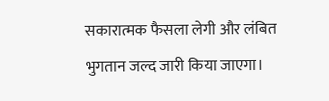सकारात्मक फैसला लेगी और लंबित भुगतान जल्द जारी किया जाएगा।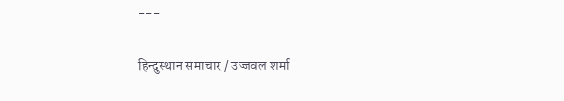---

हिन्दुस्थान समाचार / उज्जवल शर्मा